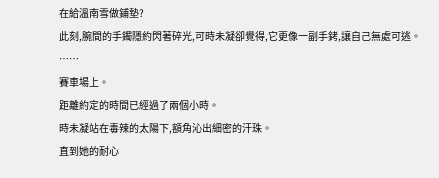在給溫南雪做鋪墊?
此刻,腕間的手鐲隱約閃著碎光,可時未凝卻覺得,它更像一副手銬,讓自己無處可逃。
……
賽車場上。
距離約定的時間已經過了兩個小時。
時未凝站在毒辣的太陽下,額角沁出細密的汗珠。
直到她的耐心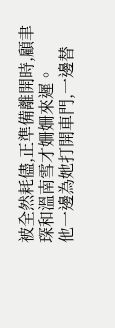被全然耗儘,正準備離開時,顧聿琛和溫南雪才姍姍來遲。
他一邊為她打開車門,一邊替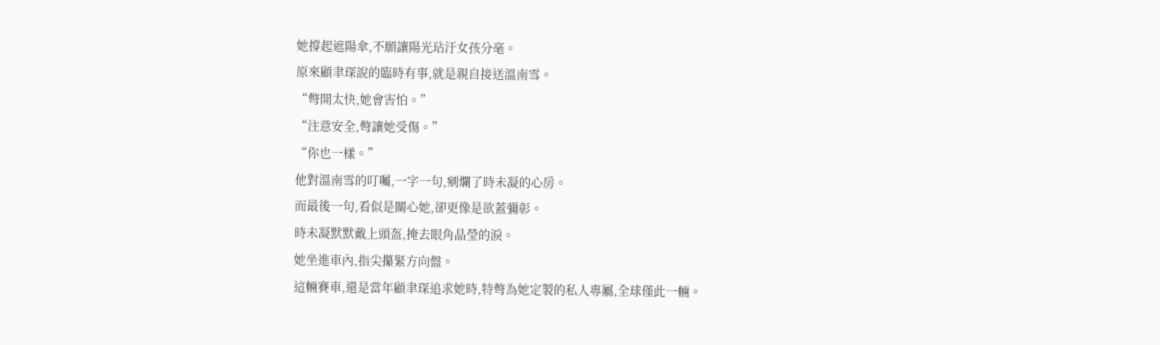她撐起遮陽傘,不願讓陽光玷汙女孩分毫。
原來顧聿琛說的臨時有事,就是親自接送溫南雪。
“彆開太快,她會害怕。”
“注意安全,彆讓她受傷。”
“你也一樣。”
他對溫南雪的叮囑,一字一句,剜爛了時未凝的心房。
而最後一句,看似是關心她,卻更像是欲蓋彌彰。
時未凝默默戴上頭盔,掩去眼角晶瑩的淚。
她坐進車內,指尖攥緊方向盤。
這輛賽車,還是當年顧聿琛追求她時,特彆為她定製的私人專屬,全球僅此一輛。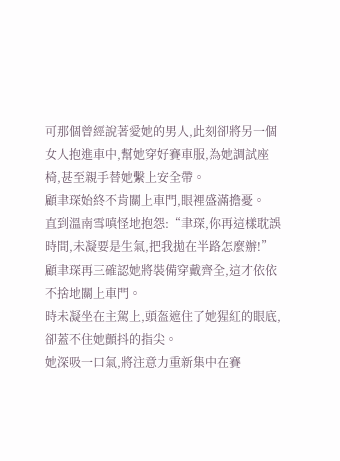可那個曾經說著愛她的男人,此刻卻將另一個女人抱進車中,幫她穿好賽車服,為她調試座椅,甚至親手替她繫上安全帶。
顧聿琛始終不肯關上車門,眼裡盛滿擔憂。
直到溫南雪嗔怪地抱怨:“聿琛,你再這樣耽誤時間,未凝要是生氣,把我拋在半路怎麼辦!”
顧聿琛再三確認她將裝備穿戴齊全,這才依依不捨地關上車門。
時未凝坐在主駕上,頭盔遮住了她猩紅的眼底,卻蓋不住她顫抖的指尖。
她深吸一口氣,將注意力重新集中在賽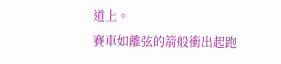道上。
賽車如離弦的箭般衝出起跑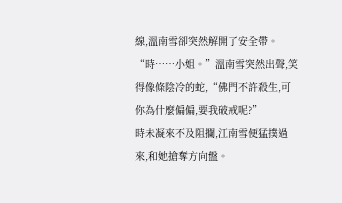線,溫南雪卻突然解開了安全帶。
“時……小姐。”溫南雪突然出聲,笑得像條陰冷的蛇,“佛門不許殺生,可你為什麼偏偏,要我破戒呢?”
時未凝來不及阻攔,江南雪便猛撲過來,和她搶奪方向盤。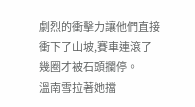劇烈的衝擊力讓他們直接衝下了山坡,賽車連滾了幾圈才被石頭攔停。
溫南雪拉著她擋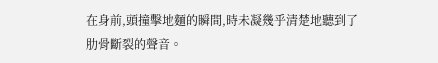在身前,頭撞擊地麵的瞬間,時未凝幾乎清楚地聽到了肋骨斷裂的聲音。